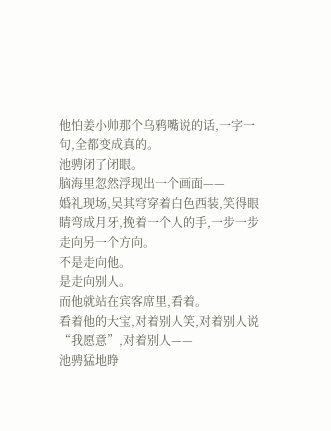他怕姜小帅那个乌鸦嘴说的话,一字一句,全都变成真的。
池骋闭了闭眼。
脑海里忽然浮现出一个画面——
婚礼现场,吴其穹穿着白色西装,笑得眼睛弯成月牙,挽着一个人的手,一步一步走向另一个方向。
不是走向他。
是走向别人。
而他就站在宾客席里,看着。
看着他的大宝,对着别人笑,对着别人说“我愿意”,对着别人——
池骋猛地睁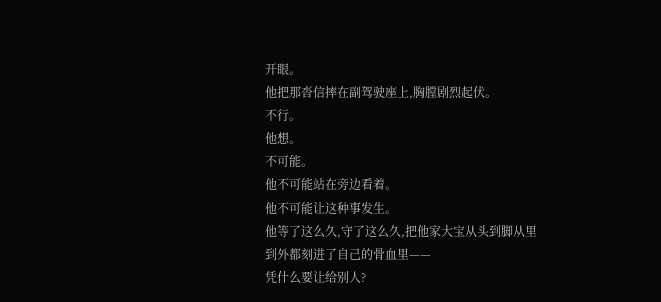开眼。
他把那沓信摔在副驾驶座上,胸膛剧烈起伏。
不行。
他想。
不可能。
他不可能站在旁边看着。
他不可能让这种事发生。
他等了这么久,守了这么久,把他家大宝从头到脚从里到外都刻进了自己的骨血里——
凭什么要让给别人?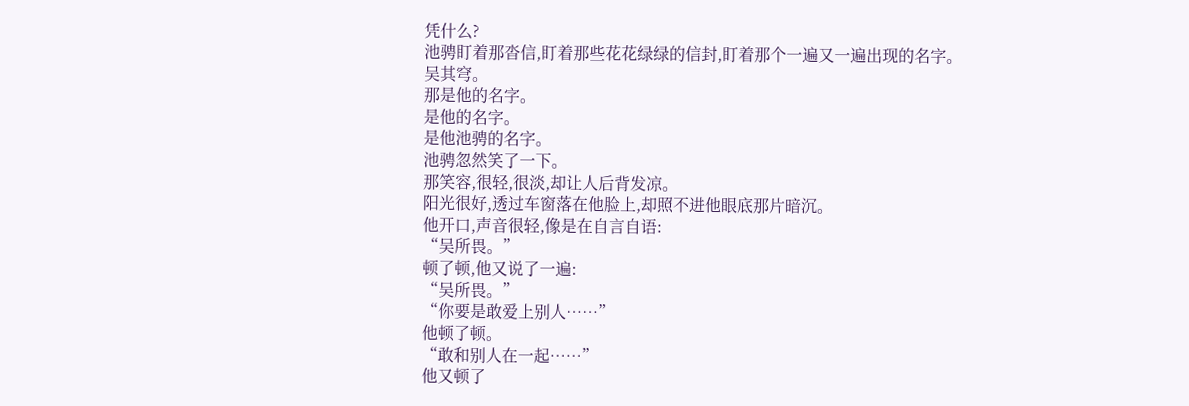凭什么?
池骋盯着那沓信,盯着那些花花绿绿的信封,盯着那个一遍又一遍出现的名字。
吴其穹。
那是他的名字。
是他的名字。
是他池骋的名字。
池骋忽然笑了一下。
那笑容,很轻,很淡,却让人后背发凉。
阳光很好,透过车窗落在他脸上,却照不进他眼底那片暗沉。
他开口,声音很轻,像是在自言自语:
“吴所畏。”
顿了顿,他又说了一遍:
“吴所畏。”
“你要是敢爱上别人……”
他顿了顿。
“敢和别人在一起……”
他又顿了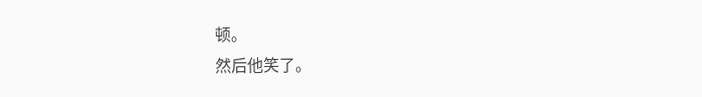顿。
然后他笑了。